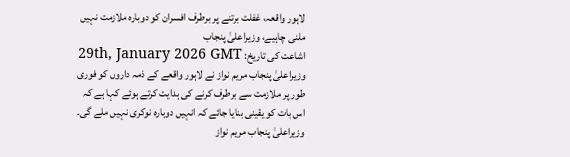لاہور واقعہ، غفلت برتنے پر برطرف افسران کو دوبارہ ملازمت نہیں ملنی چاہیے، وزیراعلیٰ پنجاب
اشاعت کی تاریخ: 29th, January 2026 GMT
وزیراعلیٰ پنجاب مریم نواز نے لاہور واقعے کے ذمہ داروں کو فوری طور پر ملازمت سے برطرف کرنے کی ہدایت کرتے ہوئے کہا ہے کہ اس بات کو یقینی بنایا جائے کہ انہیں دوبارہ نوکری نہیں ملے گی۔
وزیراعلیٰ پنجاب مریم نواز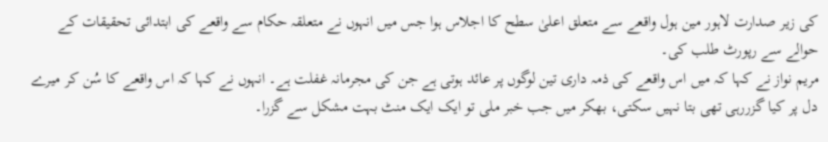کی زیر صدارت لاہور مین ہول واقعے سے متعلق اعلیٰ سطح کا اجلاس ہوا جس میں انہوں نے متعلقہ حکام سے واقعے کی ابتدائی تحقیقات کے حوالے سے رپورٹ طلب کی۔
مریم نواز نے کہا کہ میں اس واقعے کی ذمہ داری تین لوگوں پر عائد ہوتی ہے جن کی مجرمانہ غفلت ہے۔ انہوں نے کہا کہ اس واقعے کا سُن کر میرے دل پر کیا گزررہی تھی بتا نہیں سکتی، بھکر میں جب خبر ملی تو ایک ایک منٹ بہت مشکل سے گزرا۔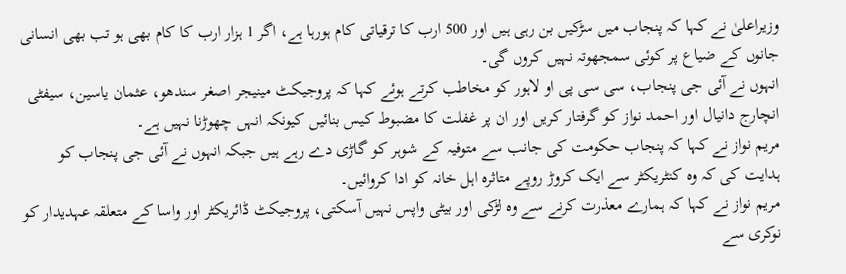وزیراعلیٰ نے کہا کہ پنجاب میں سڑکیں بن رہی ہیں اور 500 ارب کا ترقیاتی کام ہورہا ہے، اگر 1 ہزار ارب کا کام بھی ہو تب بھی انسانی جانوں کے ضیاع پر کوئی سمجھوتہ نہیں کروں گی۔
انہوں نے آئی جی پنجاب، سی سی پی او لاہور کو مخاطب کرتے ہوئے کہا کہ پروجیکٹ مینیجر اصغر سندھو، عثمان یاسین، سیفٹی انچارج دانیال اور احمد نواز کو گرفتار کریں اور ان پر غفلت کا مضبوط کیس بنائیں کیونکہ انہں چھوڑنا نہیں ہے۔
مریم نواز نے کہا کہ پنجاب حکومت کی جانب سے متوفیہ کے شوہر کو گاڑی دے رہے ہیں جبکہ انہوں نے آئی جی پنجاب کو ہدایت کی کہ وہ کنٹریکٹر سے ایک کروڑ روپے متاثرہ اہل خانہ کو ادا کروائیں۔
مریم نواز نے کہا کہ ہمارے معذرت کرنے سے وہ لڑکی اور بیٹی واپس نہیں آسکتی، پروجیکٹ ڈائریکٹر اور واسا کے متعلقہ عہدیدار کو نوکری سے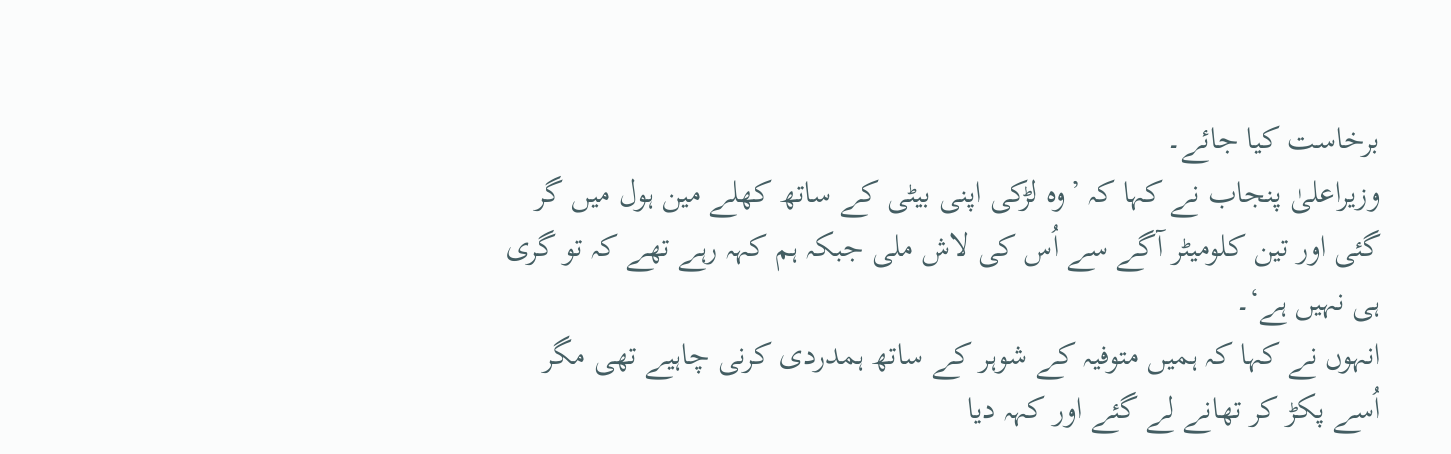برخاست کیا جائے۔
وزیراعلیٰ پنجاب نے کہا کہ ’وہ لڑکی اپنی بیٹی کے ساتھ کھلے مین ہول میں گر گئی اور تین کلومیٹر آگے سے اُس کی لاش ملی جبکہ ہم کہہ رہے تھے کہ تو گری ہی نہیں ہے‘۔
انہوں نے کہا کہ ہمیں متوفیہ کے شوہر کے ساتھ ہمدردی کرنی چاہیے تھی مگر اُسے پکڑ کر تھانے لے گئے اور کہہ دیا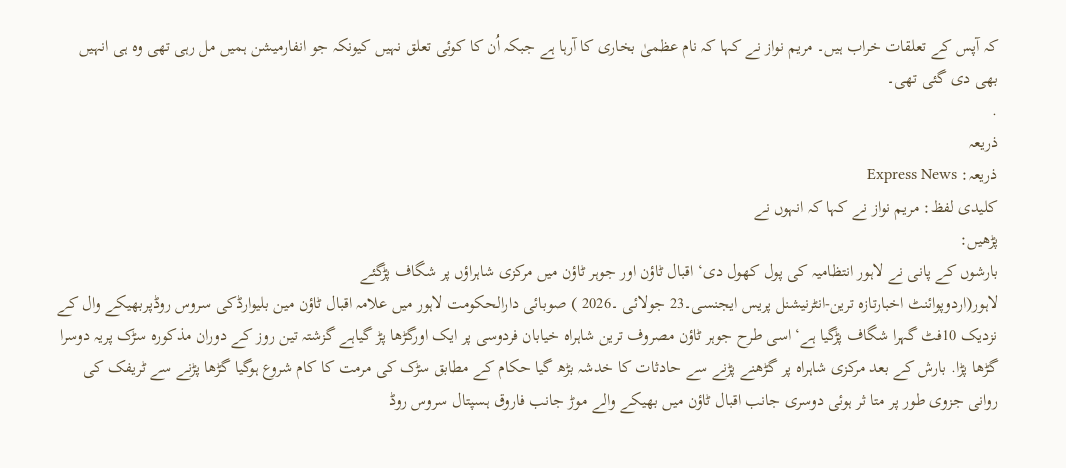کہ آپس کے تعلقات خراب ہیں۔ مریم نواز نے کہا کہ نام عظمیٰ بخاری کا آرہا ہے جبکہ اُن کا کوئی تعلق نہیں کیونکہ جو انفارمیشن ہمیں مل رہی تھی وہ ہی انہیں بھی دی گئی تھی۔
.
ذریعہ
ذریعہ: Express News
کلیدی لفظ: مریم نواز نے کہا کہ انہوں نے
پڑھیں:
بارشوں کے پانی نے لاہور انتظامیہ کی پول کھول دی‘ اقبال ٹاؤن اور جوہر ٹاؤن میں مرکزی شاہراؤں پر شگاف پڑگئے
لاہور(اردوپوائنٹ اخبارتازہ ترین-انٹرنیشنل پریس ایجنسی۔23 جولائی ۔2026 ) صوبائی دارالحکومت لاہور میں علامہ اقبال ٹاؤن مین بلیوارڈکی سروس روڈپربھیکے وال کے نزدیک 10فٹ گہرا شگاف پڑگیا ہے‘اسی طرح جوہر ٹاؤن مصروف ترین شاہراہ خیابان فردوسی پر ایک اورگڑھا پڑ گیاہے گزشتہ تین روز کے دوران مذکورہ سڑک پریہ دوسرا گڑھا پڑا. بارش کے بعد مرکزی شاہراہ پر گڑھنے پڑنے سے حادثات کا خدشہ بڑھ گیا حکام کے مطابق سڑک کی مرمت کا کام شروع ہوگیا گڑھا پڑنے سے ٹریفک کی روانی جزوی طور پر متا ثر ہوئی دوسری جانب اقبال ٹاؤن میں بھیکے والے موڑ جانب فاروق ہسپتال سروس روڈ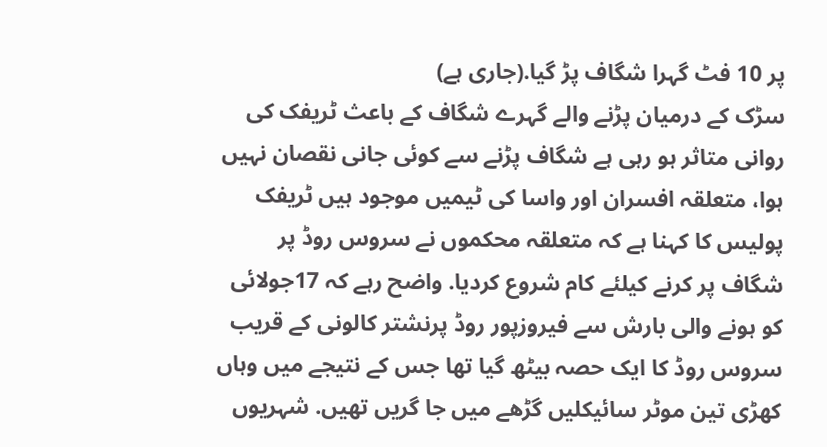پر 10 فٹ گہرا شگاف پڑ گیا.(جاری ہے)
سڑک کے درمیان پڑنے والے گہرے شگاف کے باعث ٹریفک کی روانی متاثر ہو رہی ہے شگاف پڑنے سے کوئی جانی نقصان نہیں ہوا، متعلقہ افسران اور واسا کی ٹیمیں موجود ہیں ٹریفک پولیس کا کہنا ہے کہ متعلقہ محکموں نے سروس روڈ پر شگاف پر کرنے کیلئے کام شروع کردیا. واضح رہے کہ 17جولائی کو ہونے والی بارش سے فیروزپور روڈ پرنشتر کالونی کے قریب سروس روڈ کا ایک حصہ بیٹھ گیا تھا جس کے نتیجے میں وہاں کھڑی تین موٹر سائیکلیں گڑھے میں جا گریں تھیں. شہریوں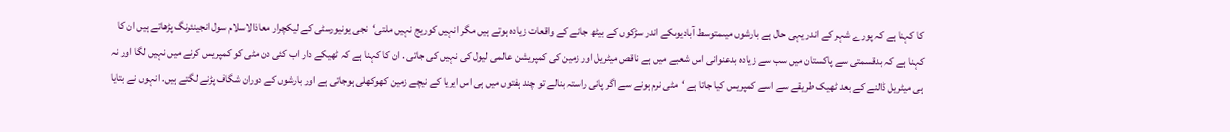کا کہنا ہے کہ پورے شہر کے اندر یہی حال ہے بارشوں میںمتوسط آبادیوںکے اندر سڑکوں کے بیٹھ جانے کے واقعات زیادہ ہوتے ہیں مگر انہیں کوریج نہیں ملتی‘نجی یونیورسٹی کے لیکچرار معاذالاسلام سول انجینئرنگ پڑھاتے ہیں ان کا کہنا ہے کہ بدقسمتی سے پاکستان میں سب سے زیادہ بدعنوانی اس شعبے میں ہے ناقص میٹریل اور زمین کی کمپریشن عالمی لیول کی نہیں کی جاتی . ان کا کہنا ہے کہ ٹھیکے دار اب کئی دن مٹی کو کمپریس کرنے میں نہیں لگا اور نہ ہی میٹریل ڈالنے کے بعد ٹھیک طریقے سے اسے کمپریس کیا جاتا ہے ‘مٹی نرم ہونے سے اگر پانی راستہ بنالے تو چند ہفتوں میں ہی اس ایریا کے نیچے زمین کھوکھلی ہوجاتی ہے اور بارشوں کے دوران شگاف پڑنے لگتے ہیں. انہوں نے بتایا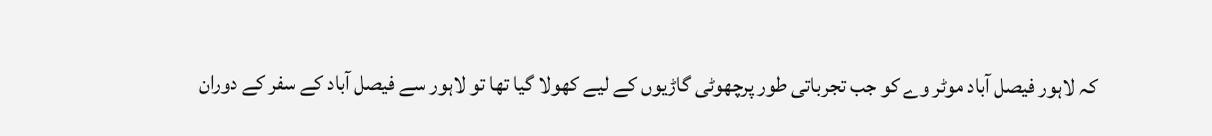کہ لاہور فیصل آباد موٹر وے کو جب تجرباتی طور پرچھوٹی گاڑیوں کے لیے کھولا گیا تھا تو لاہور سے فیصل آباد کے سفر کے دوران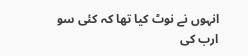انہوں نے نوٹ کیا تھا کہ کئی سو ارب کی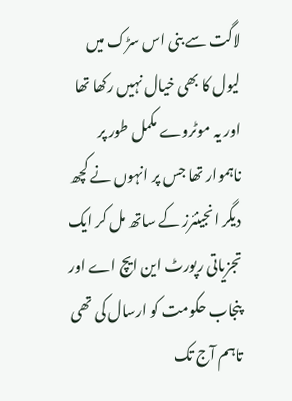لاگت سے بنی اس سڑک میں لیول کا بھی خیال نہیں رکھا تھا اور یہ موٹروے مکمل طور پر ناہموار تھا جس پر انہوں نے کچھ دیگر انجینئرز کے ساتھ مل کر ایک تجزیاتی رپورٹ این ایچ اے اور پنجاب حکومت کو ارسال کی تھی تاہم آج تک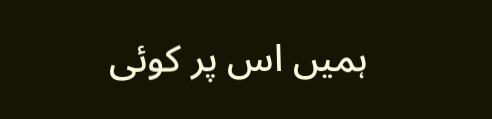ہمیں اس پر کوئی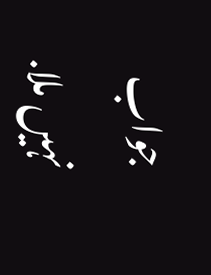جواب نہیں ملا.